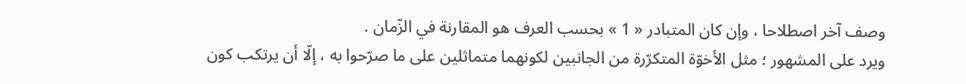وصف آخر اصطلاحا ، وإن كان المتبادر « 1 » بحسب العرف هو المقارنة في الزّمان .
ويرد على المشهور ؛ مثل الأخوّة المتكرّرة من الجانبين لكونهما متماثلين على ما صرّحوا به ، إلّا أن يرتكب كون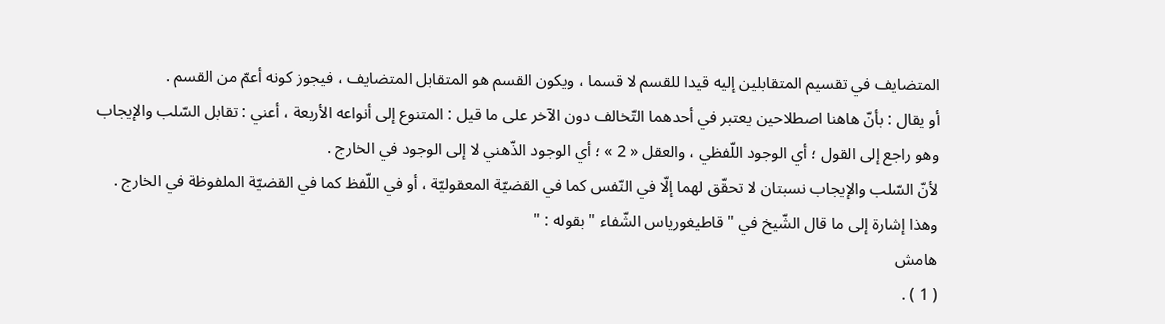المتضايف في تقسيم المتقابلين إليه قيدا للقسم لا قسما ، ويكون القسم هو المتقابل المتضايف ، فيجوز كونه أعمّ من القسم .
أو يقال : بأنّ هاهنا اصطلاحين يعتبر في أحدهما التّخالف دون الآخر على ما قيل : المتنوع إلى أنواعه الأربعة ، أعني : تقابل السّلب والإيجاب وهو راجع إلى القول ؛ أي الوجود اللّفظي ، والعقل « 2 » ؛ أي الوجود الذّهني لا إلى الوجود في الخارج .
لأنّ السّلب والإيجاب نسبتان لا تحقّق لهما إلّا في النّفس كما في القضيّة المعقوليّة ، أو في اللّفظ كما في القضيّة الملفوظة في الخارج .
وهذا إشارة إلى ما قال الشّيخ في " قاطيغورياس الشّفاء " بقوله : "
هامش
( 1 ) .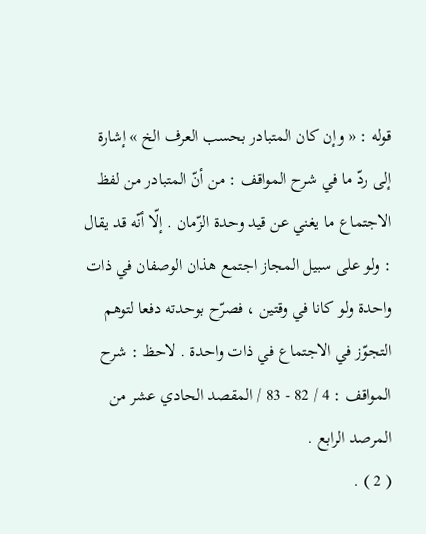قوله : « وإن كان المتبادر بحسب العرف الخ » إشارة إلى ردّ ما في شرح المواقف : من أنّ المتبادر من لفظ الاجتماع ما يغني عن قيد وحدة الزّمان . إلّا أنّه قد يقال : ولو على سبيل المجاز اجتمع هذان الوصفان في ذات واحدة ولو كانا في وقتين ، فصرّح بوحدته دفعا لتوهم التجوّز في الاجتماع في ذات واحدة . لاحظ : شرح المواقف : 4 / 82 - 83 / المقصد الحادي عشر من المرصد الرابع .
( 2 ) .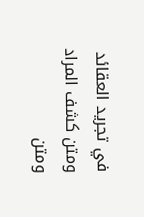في تجريد العقائد ومتن كشف المراد ومتن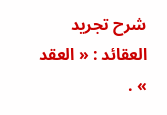شرح تجريد العقائد : « العقد » .